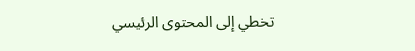تخطي إلى المحتوى الرئيسي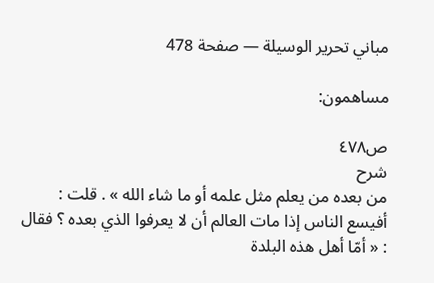مباني تحرير الوسيلة — صفحة 478

مساهمون:

ص٤٧٨
شرح
من بعده من يعلم مثل علمه أو ما شاء الله » . قلت : أفيسع الناس إذا مات العالم أن لا يعرفوا الذي بعده ؟ فقال : « أمّا أهل هذه البلدة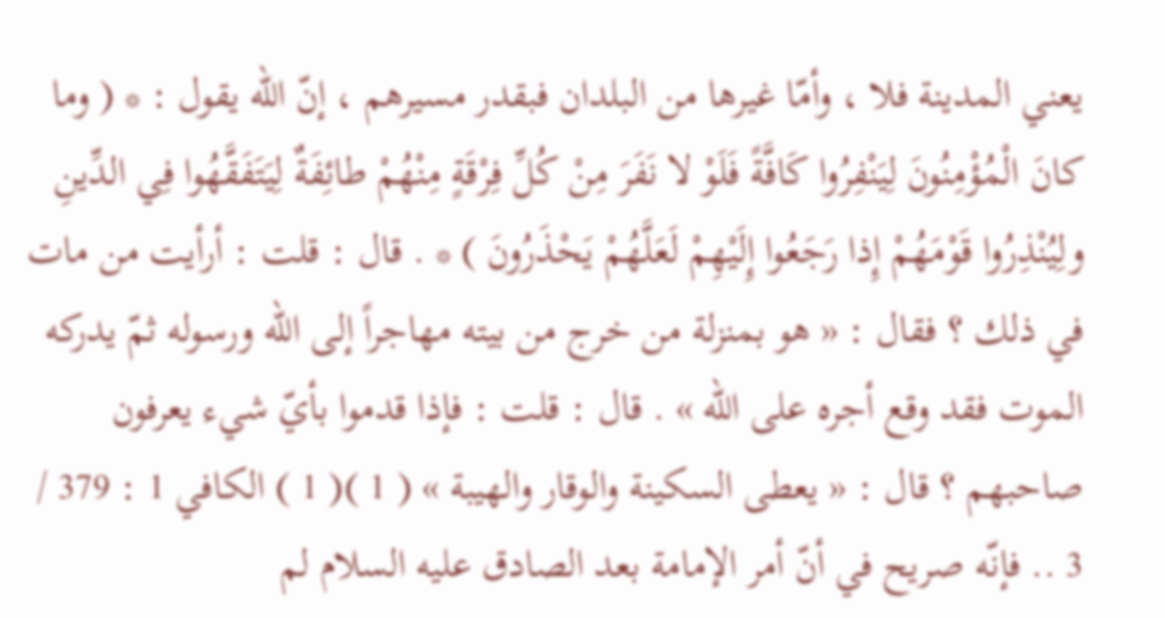يعني المدينة فلا ، وأمّا غيرها من البلدان فبقدر مسيرهم ، إنّ الله يقول : * ( وما كانَ الْمُؤْمِنُونَ لِيَنْفِرُوا كَافَّةً فَلَوْ لا نَفَرَ مِنْ كُلِّ فِرْقَةٍ مِنْهُمْ طائِفَةٌ لِيَتَفَقَّهُوا فِي الدِّينِ ولِيُنْذِرُوا قَوْمَهُمْ إِذا رَجَعُوا إِلَيْهِمْ لَعَلَّهُمْ يَحْذَرُونَ ) * . قال : قلت : أرأيت من مات في ذلك ؟ فقال : « هو بمنزلة من خرج من بيته مهاجراً إلى الله ورسوله ثمّ يدركه الموت فقد وقع أجره على الله » . قال : قلت : فإذا قدموا بأيّ شيء يعرفون صاحبهم ؟ قال : « يعطى السكينة والوقار والهيبة » ( 1 )( 1 ) الكافي 1 : 379 / 3 .. فإنّه صريح في أنّ أمر الإمامة بعد الصادق عليه السلام لم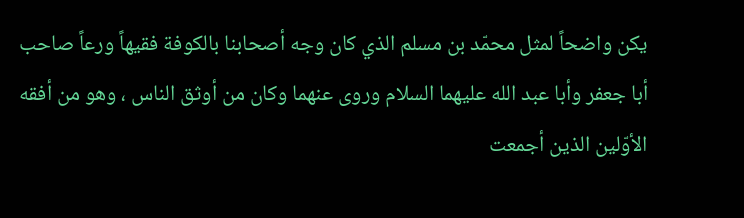يكن واضحاً لمثل محمّد بن مسلم الذي كان وجه أصحابنا بالكوفة فقيهاً ورعاً صاحب أبا جعفر وأبا عبد الله عليهما السلام وروى عنهما وكان من أوثق الناس ، وهو من أفقه الأوّلين الذين أجمعت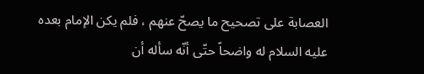العصابة على تصحيح ما يصحّ عنهم ، فلم يكن الإمام بعده عليه السلام له واضحاً حتّى أنّه سأله أن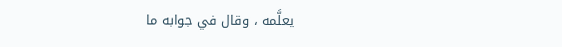يعلَّمه ، وقال في جوابه ما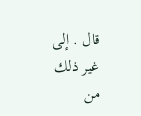قال . إلى غير ذلك من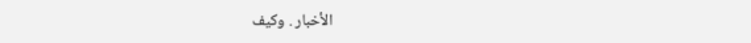الأخبار . وكيف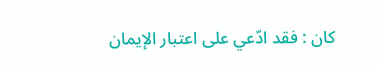كان : فقد ادّعي على اعتبار الإيمان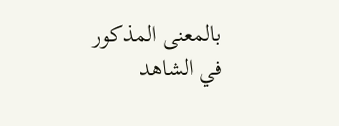بالمعنى المذكور في الشاهد